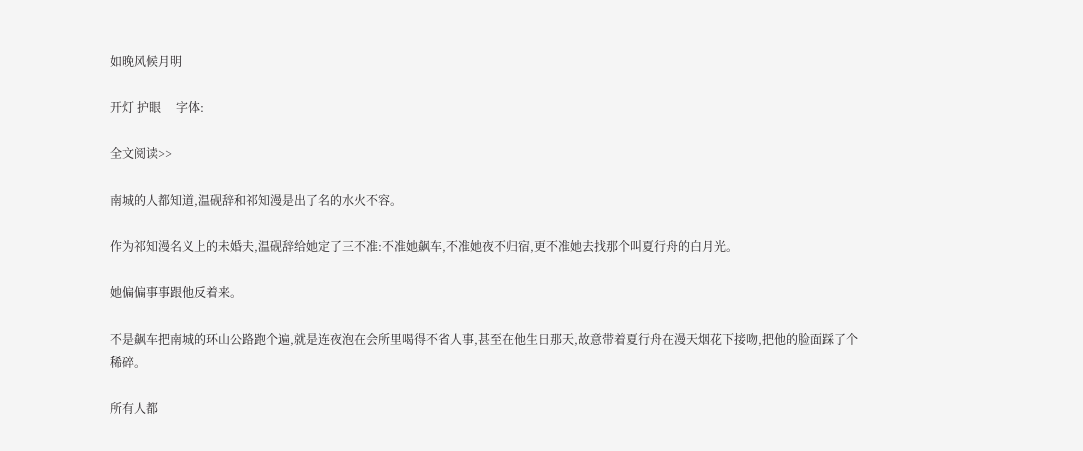如晚风候月明

开灯 护眼     字体:

全文阅读>>

南城的人都知道,温砚辞和祁知漫是出了名的水火不容。

作为祁知漫名义上的未婚夫,温砚辞给她定了三不准:不准她飙车,不准她夜不归宿,更不准她去找那个叫夏行舟的白月光。

她偏偏事事跟他反着来。

不是飙车把南城的环山公路跑个遍,就是连夜泡在会所里喝得不省人事,甚至在他生日那天,故意带着夏行舟在漫天烟花下接吻,把他的脸面踩了个稀碎。

所有人都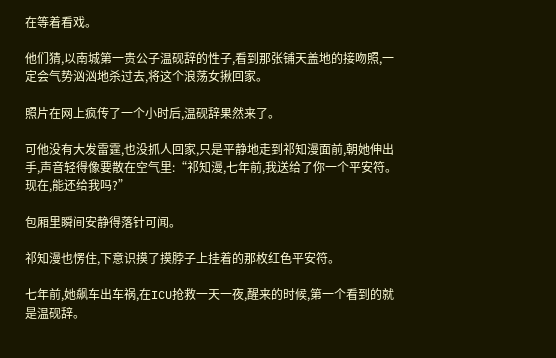在等着看戏。

他们猜,以南城第一贵公子温砚辞的性子,看到那张铺天盖地的接吻照,一定会气势汹汹地杀过去,将这个浪荡女揪回家。

照片在网上疯传了一个小时后,温砚辞果然来了。

可他没有大发雷霆,也没抓人回家,只是平静地走到祁知漫面前,朝她伸出手,声音轻得像要散在空气里:“祁知漫,七年前,我送给了你一个平安符。现在,能还给我吗?”

包厢里瞬间安静得落针可闻。

祁知漫也愣住,下意识摸了摸脖子上挂着的那枚红色平安符。

七年前,她飙车出车祸,在ICU抢救一天一夜,醒来的时候,第一个看到的就是温砚辞。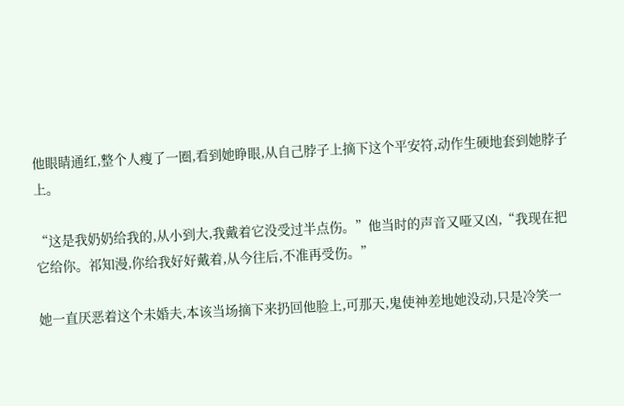他眼睛通红,整个人瘦了一圈,看到她睁眼,从自己脖子上摘下这个平安符,动作生硬地套到她脖子上。

“这是我奶奶给我的,从小到大,我戴着它没受过半点伤。”他当时的声音又哑又凶,“我现在把它给你。祁知漫,你给我好好戴着,从今往后,不准再受伤。”

她一直厌恶着这个未婚夫,本该当场摘下来扔回他脸上,可那天,鬼使神差地她没动,只是冷笑一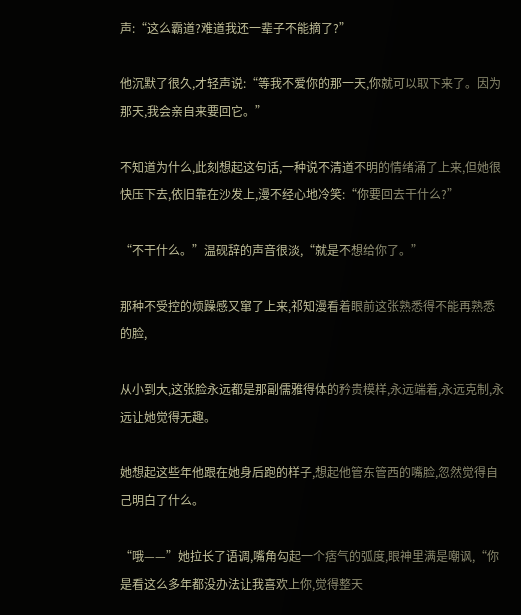声:“这么霸道?难道我还一辈子不能摘了?”

他沉默了很久,才轻声说:“等我不爱你的那一天,你就可以取下来了。因为那天,我会亲自来要回它。”

不知道为什么,此刻想起这句话,一种说不清道不明的情绪涌了上来,但她很快压下去,依旧靠在沙发上,漫不经心地冷笑:“你要回去干什么?”

“不干什么。”温砚辞的声音很淡,“就是不想给你了。”

那种不受控的烦躁感又窜了上来,祁知漫看着眼前这张熟悉得不能再熟悉的脸,

从小到大,这张脸永远都是那副儒雅得体的矜贵模样,永远端着,永远克制,永远让她觉得无趣。

她想起这些年他跟在她身后跑的样子,想起他管东管西的嘴脸,忽然觉得自己明白了什么。

“哦——”她拉长了语调,嘴角勾起一个痞气的弧度,眼神里满是嘲讽,“你是看这么多年都没办法让我喜欢上你,觉得整天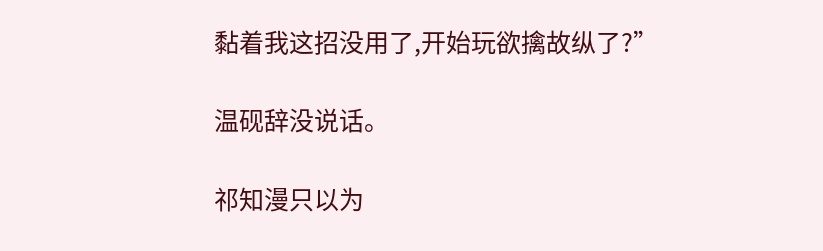黏着我这招没用了,开始玩欲擒故纵了?”

温砚辞没说话。

祁知漫只以为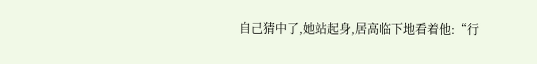自己猜中了,她站起身,居高临下地看着他:“行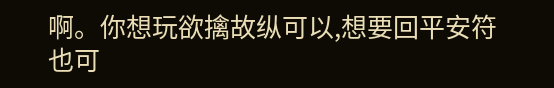啊。你想玩欲擒故纵可以,想要回平安符也可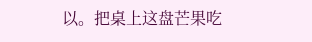以。把桌上这盘芒果吃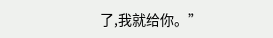了,我就给你。”